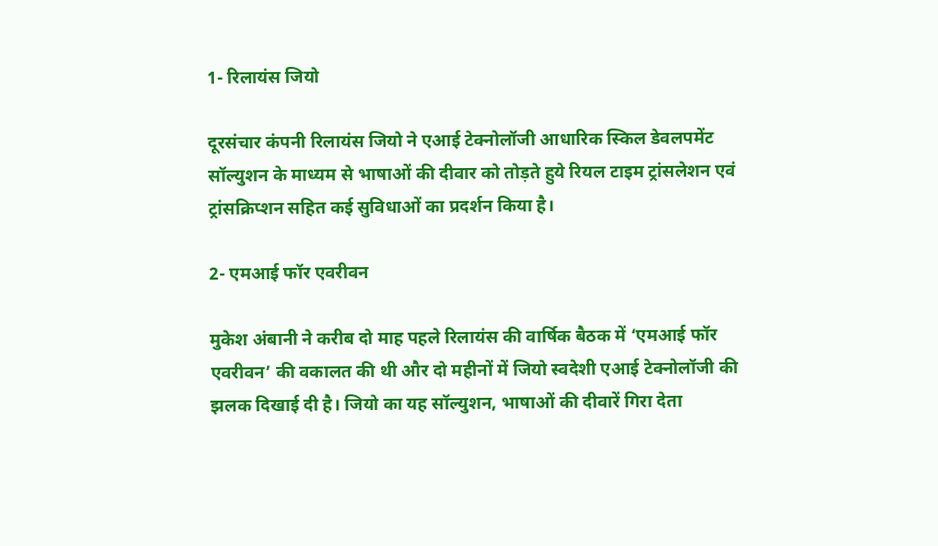1- रिलायंस जियो

दूरसंचार कंपनी रिलायंस जियो ने एआई टेक्नोलॉजी आधारिक स्किल डेवलपमेंट सॉल्युशन के माध्यम से भाषाओं की दीवार को तोड़ते हुये रियल टाइम ट्रांसलेशन एवं ट्रांसक्रिप्शन सहित कई सुविधाओं का प्रदर्शन किया है।

2- एमआई फॉर एवरीवन

मुकेश अंबानी ने करीब दो माह पहले रिलायंस की वार्षिक बैठक में ‘एमआई फॉर एवरीवन’ की वकालत की थी और दो महीनों में जियो स्वदेशी एआई टेक्नोलॉजी की झलक दिखाई दी है। जियो का यह सॉल्युशन, भाषाओं की दीवारें गिरा देता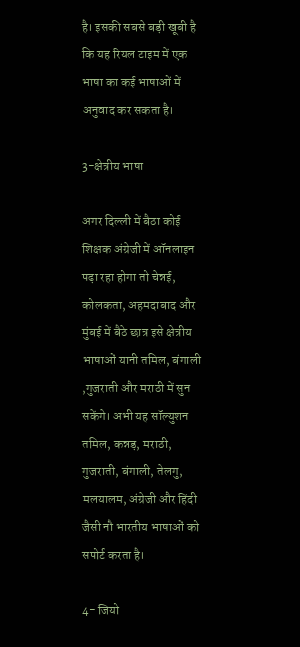है। इसकी सबसे बड़ी खूबी है कि यह रियल टाइम में एक भाषा का कई भाषाओं में अनुवाद कर सकता है।

3-क्षेत्रीय भाषा

अगर दिल्ली में बैठा कोई शिक्षक अंग्रेजी में ऑनलाइन पढ़ा रहा होगा तो चेन्नई, कोलकता, अहमदाबाद और मुंबई में बैठे छात्र इसे क्षेत्रीय भाषाओं यानी तमिल, बंगाली ,गुजराती और मराठी में सुन सकेंगे। अभी यह सॉल्युशन तमिल, कन्नड़, मराठी, गुजराती, बंगाली, तेलगु, मलयालम, अंग्रेजी और हिंदी जैसी नौ भारतीय भाषाओं को सपोर्ट करता है।

4- जियो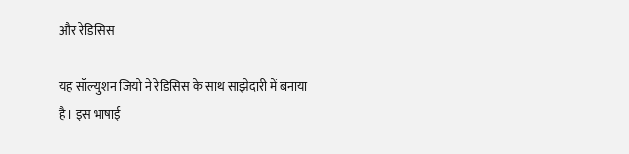और रेडिसिस

यह सॉल्युशन जियो ने रेडिसिस के साथ साझेदारी में बनाया है। इस भाषाई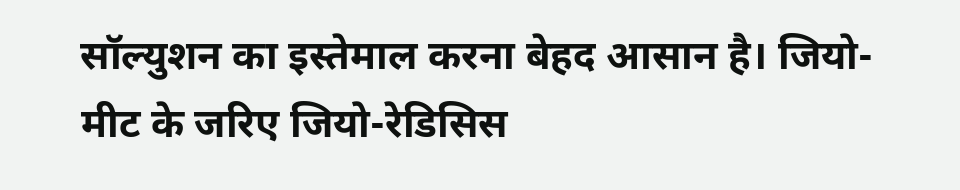सॉल्युशन का इस्तेमाल करना बेहद आसान है। जियो-मीट के जरिए जियो-रेडिसिस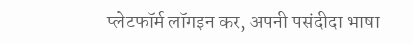प्लेटफॉर्म लॉगइन कर, अपनी पसंदीदा भाषा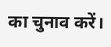का चुनाव करें।